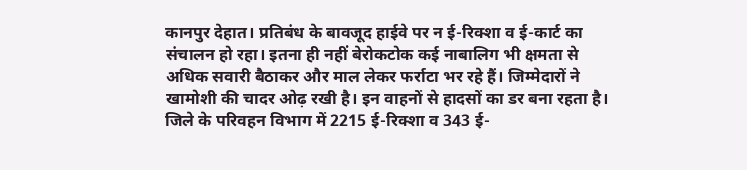कानपुर देहात। प्रतिबंध के बावजूद हाईवे पर न ई-रिक्शा व ई-कार्ट का संचालन हो रहा। इतना ही नहीं बेरोकटोक कई नाबालिग भी क्षमता से अधिक सवारी बैठाकर और माल लेकर फर्राटा भर रहे हैं। जिम्मेदारों ने खामोशी की चादर ओढ़ रखी है। इन वाहनों से हादसों का डर बना रहता है।
जिले के परिवहन विभाग में 2215 ई-रिक्शा व 343 ई-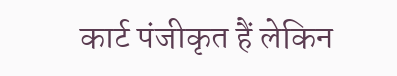कार्ट पंजीकृत हैं लेकिन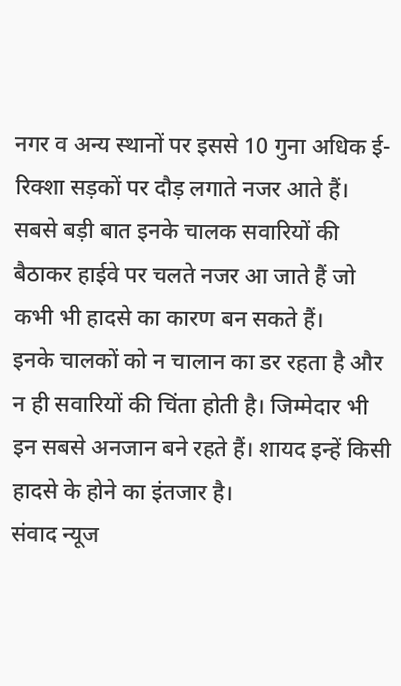नगर व अन्य स्थानों पर इससे 10 गुना अधिक ई-रिक्शा सड़कों पर दौड़ लगाते नजर आते हैं। सबसे बड़ी बात इनके चालक सवारियों की बैठाकर हाईवे पर चलते नजर आ जाते हैं जो कभी भी हादसे का कारण बन सकते हैं।
इनके चालकों को न चालान का डर रहता है और न ही सवारियों की चिंता होती है। जिम्मेदार भी इन सबसे अनजान बने रहते हैं। शायद इन्हें किसी हादसे के होने का इंतजार है।
संवाद न्यूज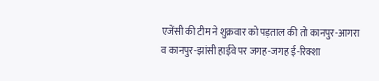एजेंसी की टीम ने शुक्रवार को पड़ताल की तो कानपुर-आगरा व कानपुर-झांसी हाईवे पर जगह-जगह ई-रिक्शा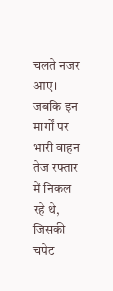चलते नजर आए। जबकि इन मार्गों पर भारी वाहन तेज रफ्तार में निकल रहे थे, जिसकी चपेट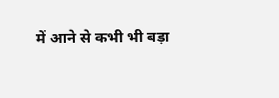में आने से कभी भी बड़ा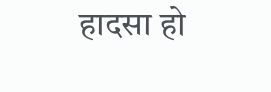हादसा हो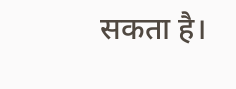सकता है।